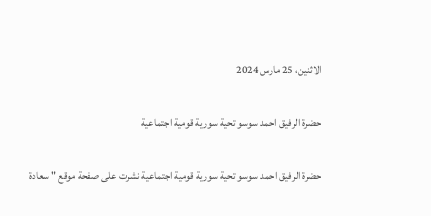الاثنين، 25 مارس 2024

حضرة الرفيق احمد سوسو تحية سورية قومية اجتماعية

حضرة الرفيق احمد سوسو تحية سورية قومية اجتماعية نشرت على صفحة موقع " سعادة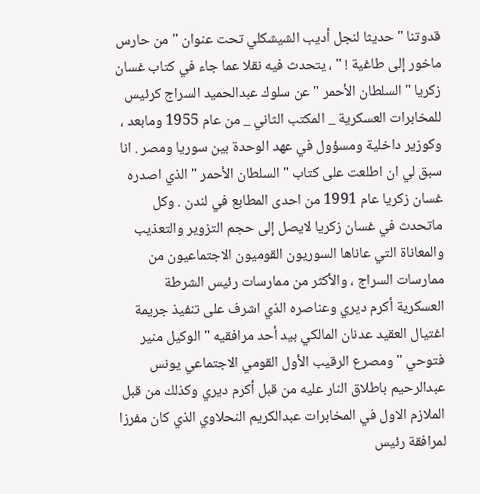قدوتنا " حديثا لنجل أديب الشيشكلي تحت عنوان " من حارس ماخور إلى طاغية ! " ، يتحدث فيه نقلا عما جاء في كتاب غسان زكريا " السلطان الأحمر " عن سلوك عبدالحميد السراج كرئيس للمخابرات العسكرية _ المكتب الثاني _ من عام 1955 ومابعد ، وكوزير داخلية ومسؤول في عهد الوحدة بين سوريا ومصر . انا سبق لي ان اطلعت على كتاب " السلطان الأحمر " الذي اصدره غسان زكريا عام 1991 من احدى المطابع في لندن . وكل ماتحدث في غسان زكريا لايصل إلى حجم التزوير والتعذيب والمعاناة التي عاناها السوريون القوميون الاجتماعيون من ممارسات السراج ، والأكثر من ممارسات رئيس الشرطة العسكرية أكرم ديري وعناصره الذي اشرف على تنفيذ جريمة اغتيال العقيد عدنان المالكي بيد أحد مرافقيه " الوكيل منير فتوحي " ومصرع الرقيب الأول القومي الاجتماعي يونس عبدالرحيم باطلاق النار عليه من قبل أكرم ديري وكذلك من قبل الملازم الاول في المخابرات عبدالكريم النحلاوي الذي كان مفرزا لمرافقة رئيس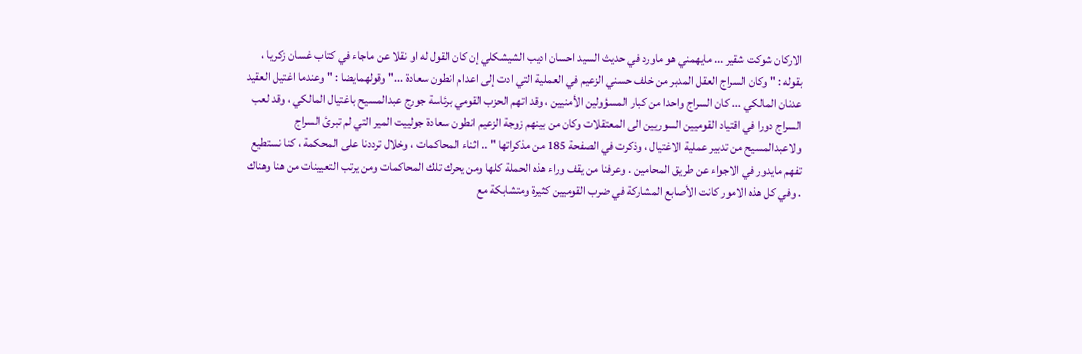الاركان شوكت شقير ... مايهمني هو ماورد في حديث السيد احسان اديب الشيشكلي إن كان القول له او نقلا عن ماجاء في كتاب غسان زكريا ، بقوله : " وكان السراج العقل المدبر من خلف حسني الزعيم في العملية التي ادت إلى اعدام انطون سعادة ..." وقولهمايضا : " وعندما اغتيل العقيد عدنان المالكي ... كان السراج واحدا من كبار المسؤولين الأمنيين ، وقد اتهم الحزب القومي برئاسة جورج عبدالمسيح باغتيال المالكي ، وقد لعب السراج دورا في اقتياد القوميين السوريين الى المعتقلات وكان من بينهم زوجة الزعيم انطون سعادة جولييت المير التي لم تبرئ السراج ولاعبدالمسيح من تدبير عملية الاغتيال ، وذكرت في الصفحة 185 من مذكراتها " .. اثناء المحاكمات ، وخلال ترددنا على المحكمة ، كنا نستطيع تفهم مايدور في الاجواء عن طريق المحامين . وعرفنا من يقف وراء هذه الحملة كلها ومن يحرك تلك المحاكمات ومن يرتب التعيينات من هنا وهناك . وفي كل هذه الامور كانت الأصابع المشاركة في ضرب القوميين كثيرة ومتشابكة مع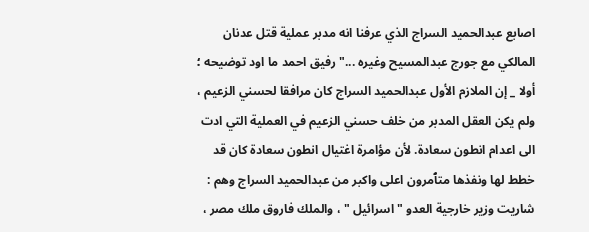اصابع عبدالحميد السراج الذي عرفنا انه مدبر عملية قتل عدنان المالكي مع جورج عبدالمسيح وغيره ..." رفيق احمد ما اود توضيحه ؛ أولا _ إن الملازم الأول عبدالحميد السراج كان مرافقا لحسني الزعيم ، ولم يكن العقل المدبر من خلف حسني الزعيم في العملية التي ادت الى اعدام انطون سعادة. لأن مؤامرة اغتيال انطون سعادة كان قد خطط لها ونفذها متٱمرون اعلى واكبر من عبدالحميد السراج وهم : شاريت وزير خارجية العدو " اسرائيل " ، والملك فاروق ملك مصر ،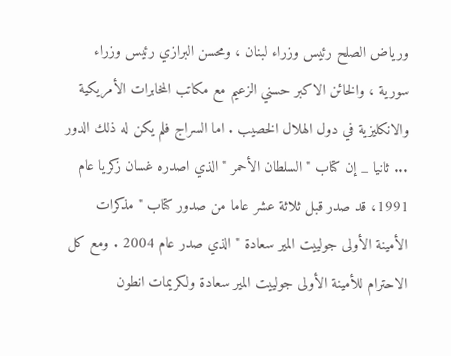ورياض الصلح رئيس وزراء لبنان ، ومحسن البرازي رئيس وزراء سورية ، والخائن الاكبر حسني الزعيم مع مكاتب المخابرات الأمريكية والانكليزية في دول الهلال الخصيب . اما السراج فلم يكن له ذلك الدور ... ثانيا _ إن كتاب " السلطان الأحمر " الذي اصدره غسان زكريا عام 1991، قد صدر قبل ثلاثة عشر عاما من صدور كتاب " مذكرات الأمينة الأولى جولييت المير سعادة " الذي صدر عام 2004 . ومع كل الاحترام للأمينة الأولى جولييت المير سعادة ولكريمات انطون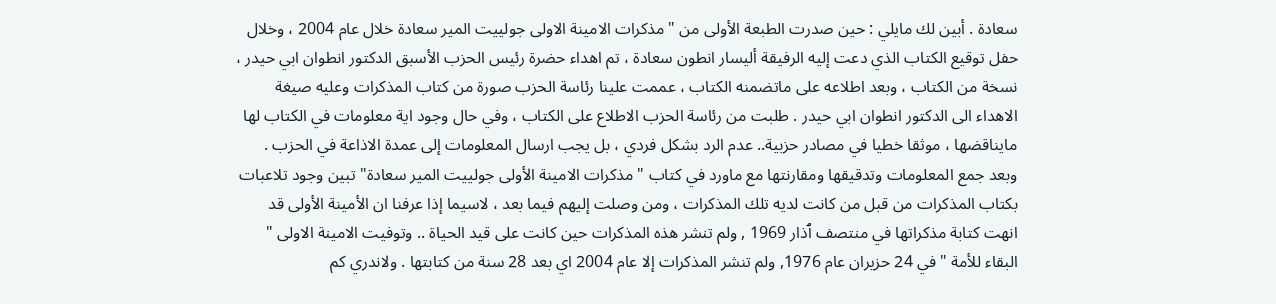سعادة . أبين لك مايلي : حين صدرت الطبعة الأولى من " مذكرات الامينة الاولى جولييت المير سعادة خلال عام 2004 ، وخلال حفل توقيع الكتاب الذي دعت إليه الرفيقة أليسار انطون سعادة ، تم اهداء حضرة رئيس الحزب الأسبق الدكتور انطوان ابي حيدر ، نسخة من الكتاب ، وبعد اطلاعه على ماتضمنه الكتاب ، عممت علينا رئاسة الحزب صورة من كتاب المذكرات وعليه صيغة الاهداء الى الدكتور انطوان ابي حيدر . طلبت من رئاسة الحزب الاطلاع على الكتاب ، وفي حال وجود اية معلومات في الكتاب لها مايناقضها ، موثقا خطيا في مصادر حزبية.. عدم الرد بشكل فردي ، بل يجب ارسال المعلومات إلى عمدة الاذاعة في الحزب . وبعد جمع المعلومات وتدقيقها ومقارنتها مع ماورد في كتاب " مذكرات الامينة الأولى جولييت المير سعادة" تبين وجود تلاعبات بكتاب المذكرات من قبل من كانت لديه تلك المذكرات ، ومن وصلت إليهم فيما بعد ، لاسيما إذا عرفنا ان الأمينة الأولى قد انهت كتابة مذكراتها في منتصف ٱذار 1969 , ولم تنشر هذه المذكرات حين كانت على قيد الحياة .. وتوفيت الامينة الاولى " البقاء للأمة " في 24 حزيران عام 1976, ولم تنشر المذكرات إلا عام 2004 اي بعد 28 سنة من كتابتها . ولاندري كم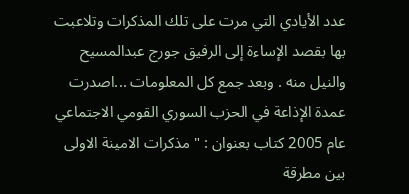عدد الأيادي التي مرت على تلك المذكرات وتلاعبت بها بقصد الإساءة إلى الرفيق جورج عبدالمسيح والنيل منه . وبعد جمع كل المعلومات ...اصدرت عمدة الإذاعة في الحزب السوري القومي الاجتماعي عام 2005 كتاب بعنوان : " مذكرات الامينة الاولى بين مطرقة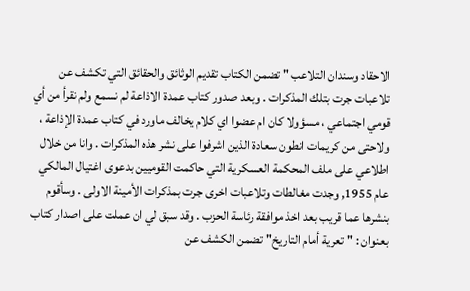الاحقاد وسندان التلاعب " تضمن الكتاب تقديم الوثائق والحقائق التي تكشف عن تلاعبات جرت بتلك المذكرات . وبعد صدور كتاب عمدة الاذاعة لم نسمع ولم نقرأ من أي قومي اجتماعي ، مسؤولا كان ام عضوا اي كلام يخالف ماورد في كتاب عمدة الإذاعة ، ولاحتى من كريمات انطون سعادة الذين اشرفوا على نشر هذه المذكرات . وانا من خلال اطلاعي على ملف المحكمة العسكرية التي حاكمت القوميين بدعوى اغتيال المالكي عام 1955, وجدت مغالطات وتلاعبات اخرى جرت بمذكرات الأمينة الاولى . وسأقوم بنشرها عما قريب بعد اخذ موافقة رئاسة الحزب . وقد سبق لي ان عملت على اصدار كتاب بعنوان : " تعرية أمام التاريخ" تضمن الكشف عن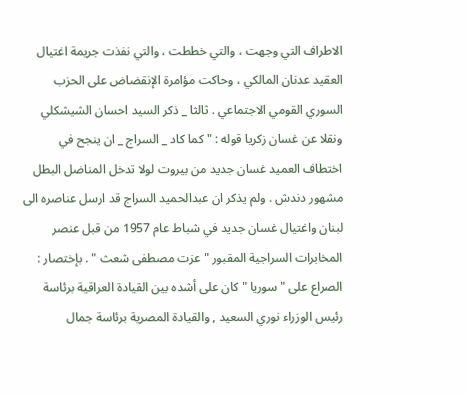الاطراف التي وجهت ، والتي خططت ، والتي نفذت جريمة اغتيال العقيد عدنان المالكي ، وحاكت مؤامرة الإنقضاض على الحزب السوري القومي الاجتماعي . ثالثا _ ذكر السيد احسان الشيشكلي ونقلا عن غسان زكريا قوله : " كما كاد _ السراج _ ان ينجح في اختطاف العميد غسان جديد من بيروت لولا تدخل المناضل البطل مشهور دندش . ولم يذكر ان عبدالحميد السراج قد ارسل عناصره الى لبنان واغتيال غسان جديد في شباط عام 1957 من قبل عنصر المخابرات السراجية المقبور " عزت مصطفى شعث " . بإختصار : الصراع على " سوريا " كان على أشده بين القيادة العراقية برئاسة رئيس الوزراء نوري السعيد , والقيادة المصرية برئاسة جمال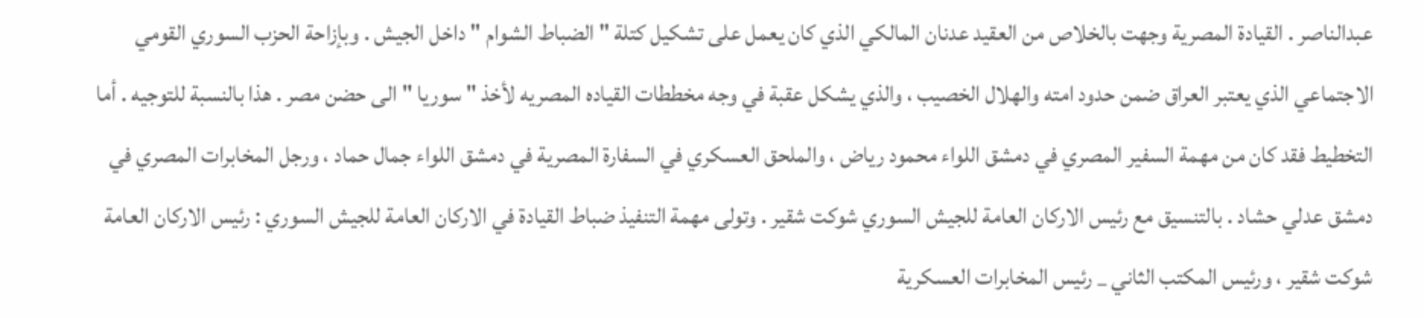عبدالناصر . القيادة المصرية وجهت بالخلاص من العقيد عدنان المالكي الذي كان يعمل على تشكيل كتلة " الضباط الشوام " داخل الجيش . وبإزاحة الحزب السوري القومي الاجتماعي الذي يعتبر العراق ضمن حدود امته والهلال الخصيب ، والذي يشكل عقبة في وجه مخططات القياده المصريه لأخذ " سوريا " الى حضن مصر . هذا بالنسبة للتوجيه . أما التخطيط فقد كان من مهمة السفير المصري في دمشق اللواء محمود رياض ، والملحق العسكري في السفارة المصرية في دمشق اللواء جمال حماد ، ورجل المخابرات المصري في دمشق عدلي حشاد . بالتنسيق مع رئيس الاركان العامة للجيش السوري شوكت شقير . وتولى مهمة التنفيذ ضباط القيادة في الاركان العامة للجيش السوري : رئيس الاركان العامة شوكت شقير ، ورئيس المكتب الثاني _ رئيس المخابرات العسكرية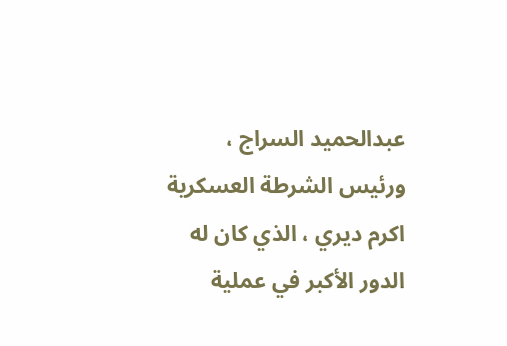عبدالحميد السراج ، ورئيس الشرطة العسكرية اكرم ديري ، الذي كان له الدور الأكبر في عملية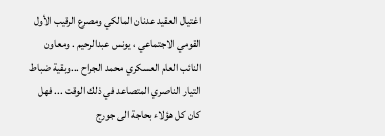اغتيال العقيد عدنان المالكي ومصرع الرقيب الأول القومي الاجتماعي ، يونس عبدالرحيم . ومعاون النائب العام العسكري محمد الجراح ...وبقية ضباط التيار الناصري المتصاعد في ذلك الوقت ... فهل كان كل هؤلاء بحاجة الى جورج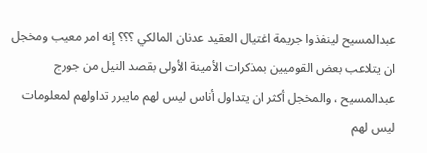عبدالمسيح لينفذوا جريمة اغتيال العقيد عدنان المالكي ؟؟؟ إنه امر معيب ومخجل ان يتلاعب بعض القوميين بمذكرات الأمينة الأولى بقصد النيل من جورج عبدالمسيح ، والمخجل أكثر ان يتداول أناس ليس لهم مايبرر تداولهم لمعلومات ليس لهم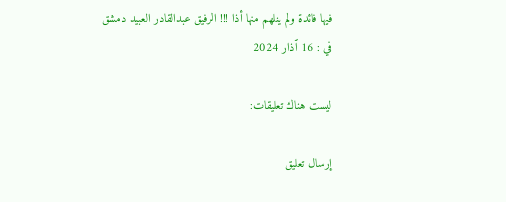فيها فائدة ولم ينلهم منها أذا !!! الرفيق عبدالقادر العبيد دمشق في : 16 ٱذار 2024

ليست هناك تعليقات:

إرسال تعليق